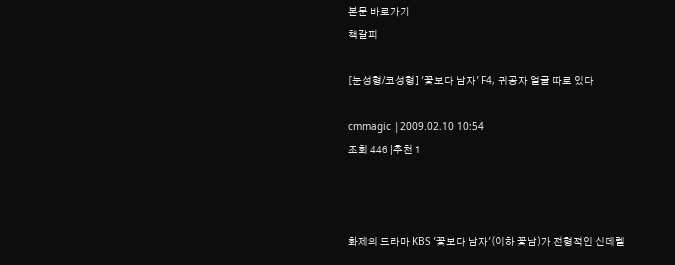본문 바로가기
책갈피

[눈성형/코성형] '꽃보다 남자' F4, 귀공자 얼굴 따로 있다

cmmagic |2009.02.10 10:54
조회 446 |추천 1



화제의 드라마 KBS '꽃보다 남자'(이하 꽃남)가 전형적인 신데렐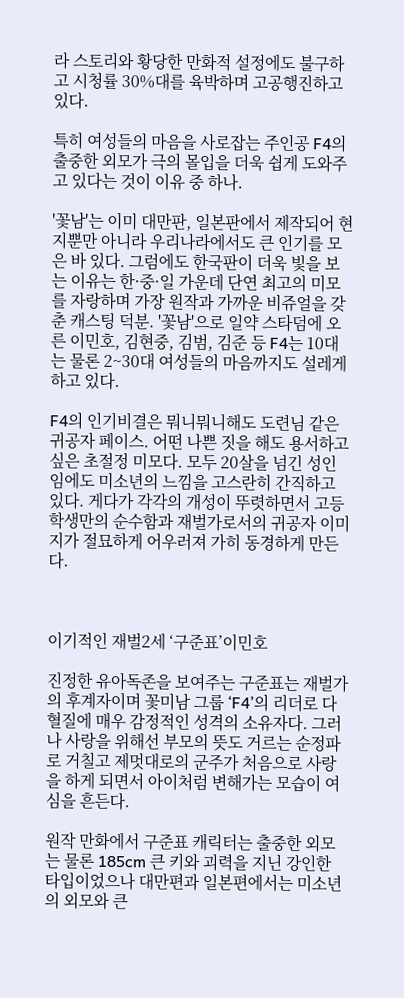라 스토리와 황당한 만화적 설정에도 불구하고 시청률 30%대를 육박하며 고공행진하고 있다.

특히 여성들의 마음을 사로잡는 주인공 F4의 출중한 외모가 극의 몰입을 더욱 쉽게 도와주고 있다는 것이 이유 중 하나.

'꽃남'는 이미 대만판, 일본판에서 제작되어 현지뿐만 아니라 우리나라에서도 큰 인기를 모은 바 있다. 그럼에도 한국판이 더욱 빛을 보는 이유는 한·중·일 가운데 단연 최고의 미모를 자랑하며 가장 원작과 가까운 비쥬얼을 갖춘 캐스팅 덕분. '꽃남'으로 일약 스타덤에 오른 이민호, 김현중, 김범, 김준 등 F4는 10대는 물론 2~30대 여성들의 마음까지도 설레게 하고 있다.

F4의 인기비결은 뭐니뭐니해도 도련님 같은 귀공자 페이스. 어떤 나쁜 짓을 해도 용서하고 싶은 초절정 미모다. 모두 20살을 넘긴 성인임에도 미소년의 느낌을 고스란히 간직하고 있다. 게다가 각각의 개성이 뚜렷하면서 고등학생만의 순수함과 재벌가로서의 귀공자 이미지가 절묘하게 어우러져 가히 동경하게 만든다.



이기적인 재벌2세 ‘구준표’이민호

진정한 유아독존을 보여주는 구준표는 재벌가의 후계자이며 꽃미남 그룹 ‘F4’의 리더로 다혈질에 매우 감정적인 성격의 소유자다. 그러나 사랑을 위해선 부모의 뜻도 거르는 순정파로 거칠고 제멋대로의 군주가 처음으로 사랑을 하게 되면서 아이처럼 변해가는 모습이 여심을 흔든다.

원작 만화에서 구준표 캐릭터는 출중한 외모는 물론 185cm 큰 키와 괴력을 지닌 강인한 타입이었으나 대만편과 일본편에서는 미소년의 외모와 큰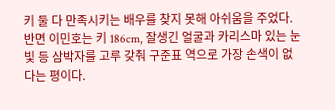키 둘 다 만족시키는 배우를 찾지 못해 아쉬움을 주었다. 반면 이민호는 키 186cm, 잘생긴 얼굴과 카리스마 있는 눈빛 등 삼박자를 고루 갖춰 구준표 역으로 가장 손색이 없다는 평이다.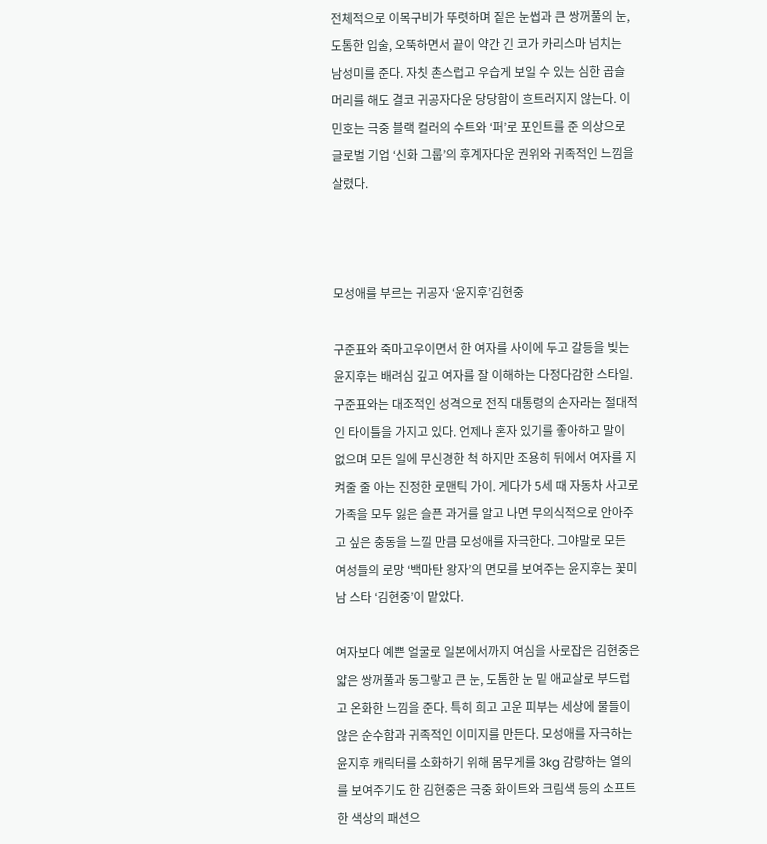전체적으로 이목구비가 뚜렷하며 짙은 눈썹과 큰 쌍꺼풀의 눈, 도톰한 입술, 오뚝하면서 끝이 약간 긴 코가 카리스마 넘치는 남성미를 준다. 자칫 촌스럽고 우습게 보일 수 있는 심한 곱슬머리를 해도 결코 귀공자다운 당당함이 흐트러지지 않는다. 이민호는 극중 블랙 컬러의 수트와 ‘퍼’로 포인트를 준 의상으로 글로벌 기업 ‘신화 그룹’의 후계자다운 권위와 귀족적인 느낌을 살렸다.



모성애를 부르는 귀공자 ‘윤지후’김현중

구준표와 죽마고우이면서 한 여자를 사이에 두고 갈등을 빚는 윤지후는 배려심 깊고 여자를 잘 이해하는 다정다감한 스타일. 구준표와는 대조적인 성격으로 전직 대통령의 손자라는 절대적인 타이틀을 가지고 있다. 언제나 혼자 있기를 좋아하고 말이 없으며 모든 일에 무신경한 척 하지만 조용히 뒤에서 여자를 지켜줄 줄 아는 진정한 로맨틱 가이. 게다가 5세 때 자동차 사고로 가족을 모두 잃은 슬픈 과거를 알고 나면 무의식적으로 안아주고 싶은 충동을 느낄 만큼 모성애를 자극한다. 그야말로 모든 여성들의 로망 ‘백마탄 왕자’의 면모를 보여주는 윤지후는 꽃미남 스타 ‘김현중’이 맡았다.

여자보다 예쁜 얼굴로 일본에서까지 여심을 사로잡은 김현중은 얇은 쌍꺼풀과 동그랗고 큰 눈, 도톰한 눈 밑 애교살로 부드럽고 온화한 느낌을 준다. 특히 희고 고운 피부는 세상에 물들이 않은 순수함과 귀족적인 이미지를 만든다. 모성애를 자극하는 윤지후 캐릭터를 소화하기 위해 몸무게를 3kg 감량하는 열의를 보여주기도 한 김현중은 극중 화이트와 크림색 등의 소프트한 색상의 패션으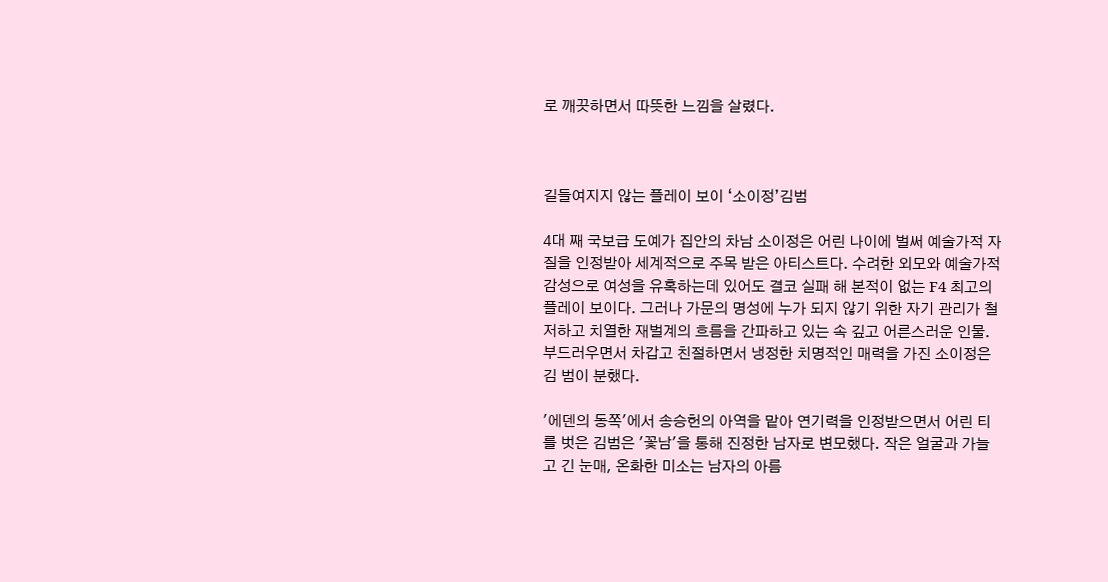로 깨끗하면서 따뜻한 느낌을 살렸다.



길들여지지 않는 플레이 보이 ‘소이정’김범

4대 째 국보급 도예가 집안의 차남 소이정은 어린 나이에 벌써 예술가적 자질을 인정받아 세계적으로 주목 받은 아티스트다. 수려한 외모와 예술가적 감성으로 여성을 유혹하는데 있어도 결코 실패 해 본적이 없는 F4 최고의 플레이 보이다. 그러나 가문의 명성에 누가 되지 않기 위한 자기 관리가 철저하고 치열한 재벌계의 흐름을 간파하고 있는 속 깊고 어른스러운 인물. 부드러우면서 차갑고 친절하면서 냉정한 치명적인 매력을 가진 소이정은 김 범이 분했다.

'에덴의 동쪽'에서 송승헌의 아역을 맡아 연기력을 인정받으면서 어린 티를 벗은 김범은 '꽃남'을 통해 진정한 남자로 변모했다. 작은 얼굴과 가늘고 긴 눈매, 온화한 미소는 남자의 아름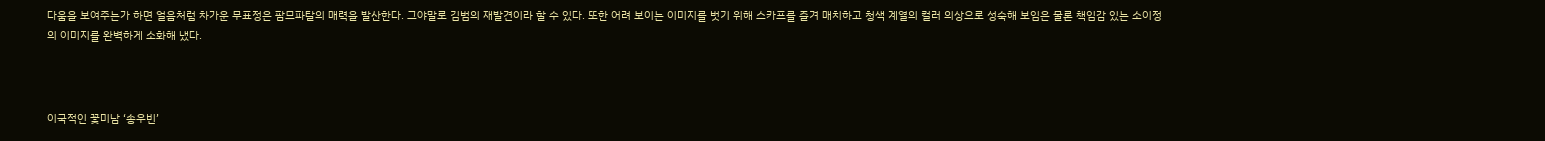다움을 보여주는가 하면 얼음처럼 차가운 무표정은 팜므파탈의 매력을 발산한다. 그야말로 김범의 재발견이라 할 수 있다. 또한 어려 보이는 이미지를 벗기 위해 스카프를 즐겨 매치하고 청색 계열의 컬러 의상으로 성숙해 보임은 물론 책임감 있는 소이정의 이미지를 완벽하게 소화해 냈다.



이국적인 꽃미남 ‘송우빈’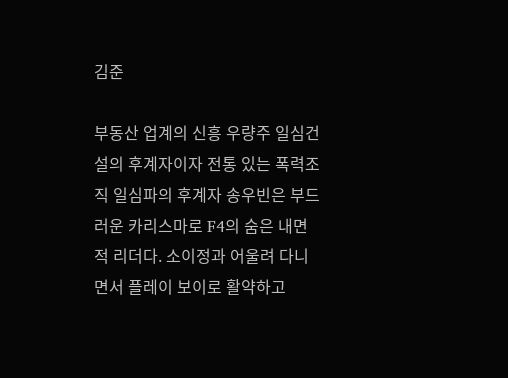김준

부동산 업계의 신흥 우량주 일심건설의 후계자이자 전통 있는 폭력조직 일심파의 후계자 송우빈은 부드러운 카리스마로 F4의 숨은 내면적 리더다. 소이정과 어울려 다니면서 플레이 보이로 활약하고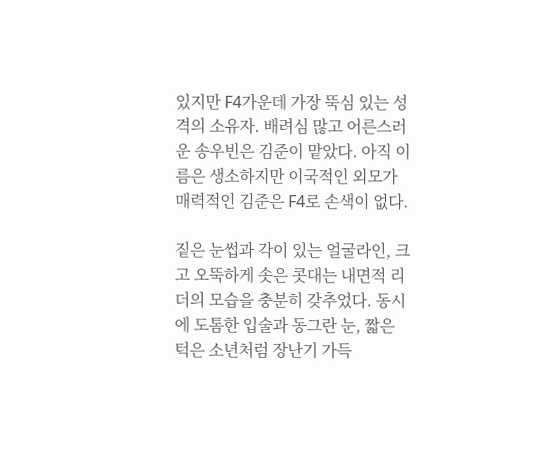있지만 F4가운데 가장 뚝심 있는 성격의 소유자. 배려심 많고 어른스러운 송우빈은 김준이 맡았다. 아직 이름은 생소하지만 이국적인 외모가 매력적인 김준은 F4로 손색이 없다.

짙은 눈썹과 각이 있는 얼굴라인, 크고 오뚝하게 솟은 콧대는 내면적 리더의 모습을 충분히 갖추었다. 동시에 도톰한 입술과 동그란 눈, 짧은 턱은 소년처럼 장난기 가득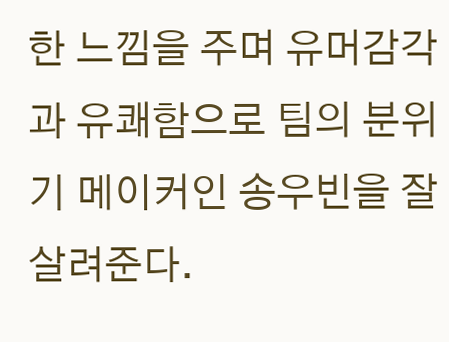한 느낌을 주며 유머감각과 유쾌함으로 팀의 분위기 메이커인 송우빈을 잘 살려준다.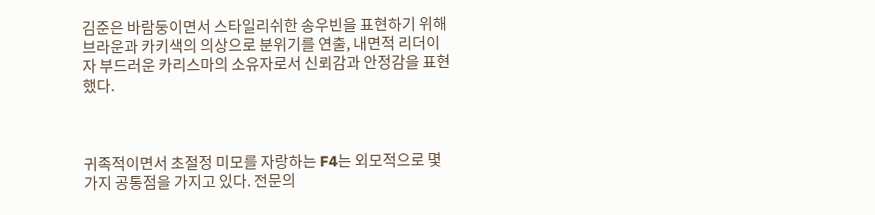김준은 바람둥이면서 스타일리쉬한 송우빈을 표현하기 위해 브라운과 카키색의 의상으로 분위기를 연출, 내면적 리더이자 부드러운 카리스마의 소유자로서 신뢰감과 안정감을 표현했다.



귀족적이면서 초절정 미모를 자랑하는 F4는 외모적으로 몇 가지 공통점을 가지고 있다. 전문의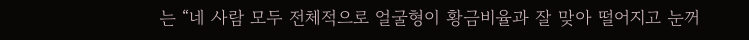는 “네 사람 모두 전체적으로 얼굴형이 황금비율과 잘 맞아 떨어지고 눈꺼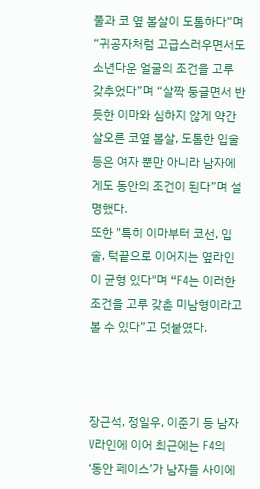풀과 코 옆 볼살이 도톰하다”며 “귀공자처럼 고급스러우면서도 소년다운 얼굴의 조건을 고루 갖추었다”며 “살짝 둥글면서 반듯한 이마와 심하지 않게 약간 살오른 코옆 볼살, 도톰한 입술 등은 여자 뿐만 아니라 남자에게도 동안의 조건이 된다”며 설명했다.
또한 "특히 이마부터 코선, 입술, 턱끝으로 이어지는 옆라인이 균형 있다"며 “F4는 이러한 조건을 고루 갖춘 미남형이라고 볼 수 있다”고 덧붙였다.



장근석, 정일우, 이준기 등 남자 V라인에 이어 최근에는 F4의 ‘동안 페이스’가 남자들 사이에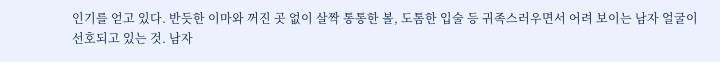인기를 얻고 있다. 반듯한 이마와 꺼진 곳 없이 살짝 통통한 볼, 도톰한 입술 등 귀족스러우면서 어려 보이는 남자 얼굴이 선호되고 있는 것. 남자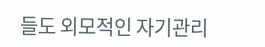들도 외모적인 자기관리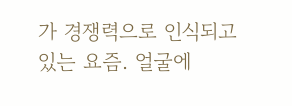가 경쟁력으로 인식되고 있는 요즘. 얼굴에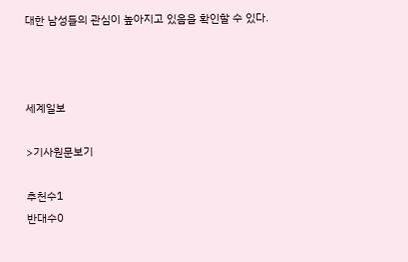대한 남성들의 관심이 높아지고 있음을 확인할 수 있다.



세계일보

>기사원문보기

추천수1
반대수0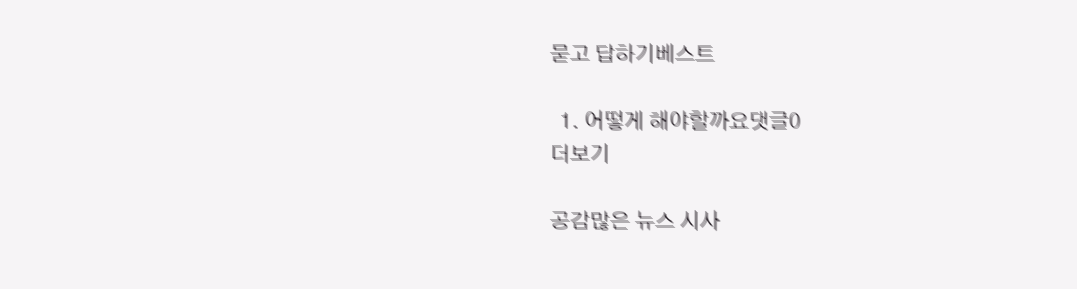묻고 답하기베스트

  1. 어떻게 해야할까요댓글0
더보기

공감많은 뉴스 시사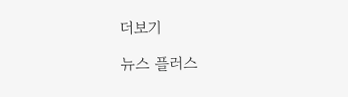더보기

뉴스 플러스